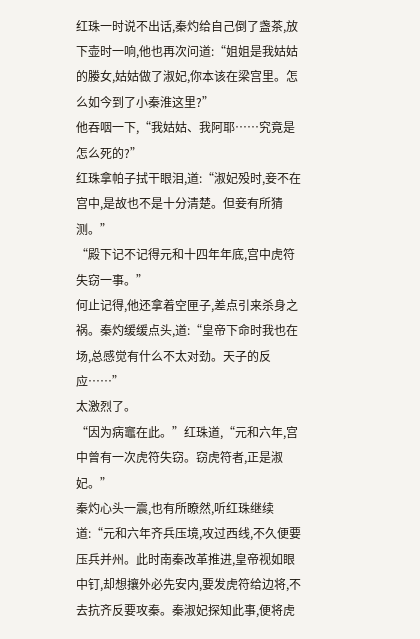红珠一时说不出话,秦灼给自己倒了盏茶,放下壶时一响,他也再次问道:“姐姐是我姑姑的媵女,姑姑做了淑妃,你本该在梁宫里。怎么如今到了小秦淮这里?”
他吞咽一下,“我姑姑、我阿耶……究竟是怎么死的?”
红珠拿帕子拭干眼泪,道:“淑妃殁时,妾不在宫中,是故也不是十分清楚。但妾有所猜测。”
“殿下记不记得元和十四年年底,宫中虎符失窃一事。”
何止记得,他还拿着空匣子,差点引来杀身之祸。秦灼缓缓点头,道:“皇帝下命时我也在场,总感觉有什么不太对劲。天子的反应……”
太激烈了。
“因为病竈在此。”红珠道,“元和六年,宫中曾有一次虎符失窃。窃虎符者,正是淑妃。”
秦灼心头一震,也有所瞭然,听红珠继续道:“元和六年齐兵压境,攻过西线,不久便要压兵并州。此时南秦改革推进,皇帝视如眼中钉,却想攘外必先安内,要发虎符给边将,不去抗齐反要攻秦。秦淑妃探知此事,便将虎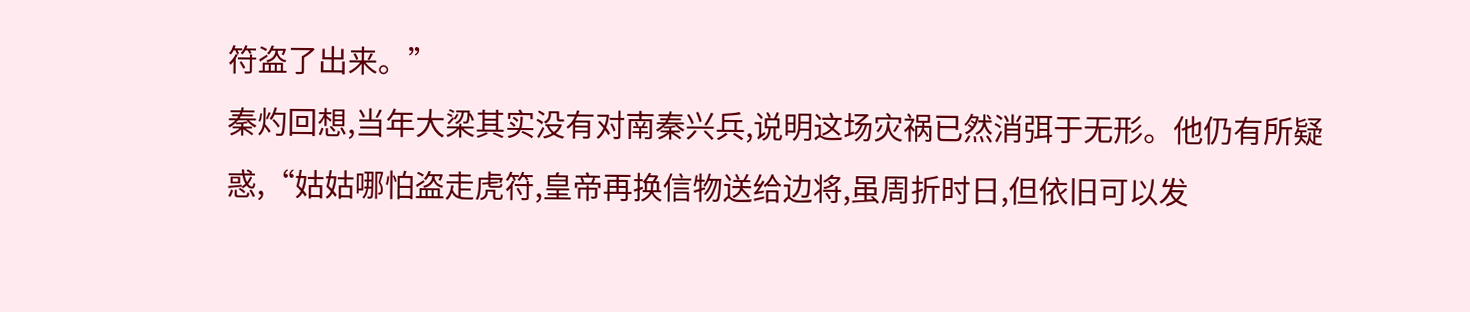符盗了出来。”
秦灼回想,当年大梁其实没有对南秦兴兵,说明这场灾祸已然消弭于无形。他仍有所疑惑,“姑姑哪怕盗走虎符,皇帝再换信物送给边将,虽周折时日,但依旧可以发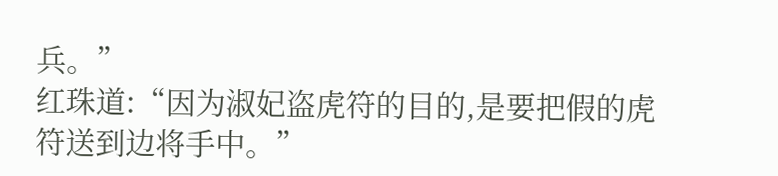兵。”
红珠道:“因为淑妃盗虎符的目的,是要把假的虎符送到边将手中。”